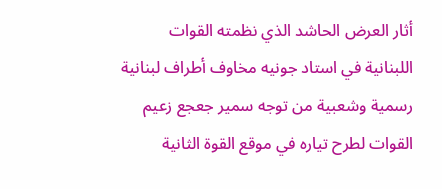أثار العرض الحاشد الذي نظمته القوات اللبنانية في استاد جونيه مخاوف أطراف لبنانية رسمية وشعبية من توجه سمير جعجع زعيم القوات لطرح تياره في موقع القوة الثانية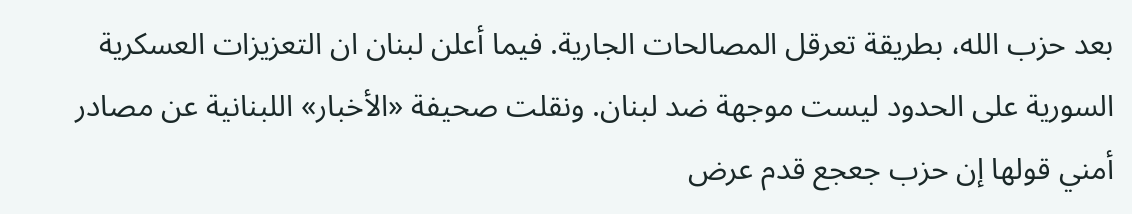بعد حزب الله، بطريقة تعرقل المصالحات الجارية. فيما أعلن لبنان ان التعزيزات العسكرية السورية على الحدود ليست موجهة ضد لبنان. ونقلت صحيفة «الأخبار» اللبنانية عن مصادر أمني قولها إن حزب جعجع قدم عرض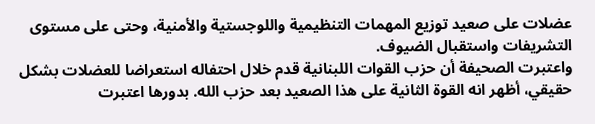عضلات على صعيد توزيع المهمات التنظيمية واللوجستية والأمنية، وحتى على مستوى التشريفات واستقبال الضيوف.
واعتبرت الصحيفة أن حزب القوات اللبنانية قدم خلال احتفاله استعراضا للعضلات بشكل حقيقي، أظهر انه القوة الثانية على هذا الصعيد بعد حزب الله. بدورها اعتبرت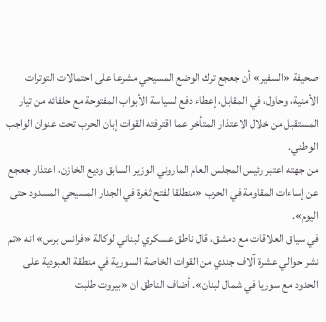صحيفة «السفير» أن جعجع ترك الوضع المسيحي مشرعا على احتمالات التوترات الأمنية، وحاول، في المقابل، إعطاء دفع لسياسة الأبواب المفتوحة مع حلفائه من تيار المستقبل من خلال الاعتذار المتأخر عما اقترفته القوات إبان الحرب تحت عنوان الواجب الوطني.
من جهته اعتبر رئيس المجلس العام الماروني الوزير السابق وديع الخازن، اعتذار جعجع عن إساءات المقاومة في الحرب «منطلقا لفتح ثغرة في الجدار المسيحي المسدود حتى اليوم».
في سياق العلاقات مع دمشق، قال ناطق عسكري لبناني لوكالة «فرانس برس» انه «تم نشر حوالي عشرة آلاف جندي من القوات الخاصة السورية في منطقة العبودية على الحدود مع سوريا في شمال لبنان». أضاف الناطق ان «بيروت طلبت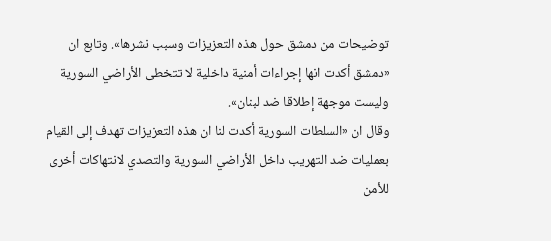توضيحات من دمشق حول هذه التعزيزات وسبب نشرها». وتابع ان «دمشق أكدت انها إجراءات أمنية داخلية لا تتخطى الأراضي السورية وليست موجهة إطلاقا ضد لبنان».
وقال ان «السلطات السورية أكدت لنا ان هذه التعزيزات تهدف إلى القيام بعمليات ضد التهريب داخل الأراضي السورية والتصدي لانتهاكات أخرى للأمن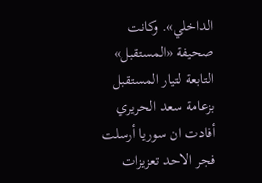الداخلي». وكانت صحيفة «المستقبل» التابعة لتيار المستقبل بزعامة سعد الحريري أفادت ان سوريا أرسلت فجر الاحد تعزيزات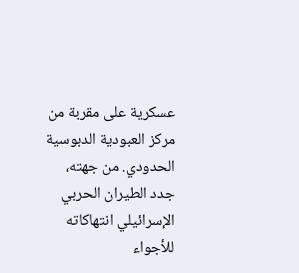عسكرية على مقربة من مركز العبودية الدبوسية الحدودي. من جهته، جدد الطيران الحربي الإسرائيلي انتهاكاته للأجواء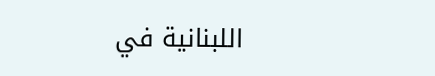اللبنانية في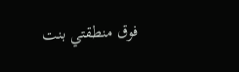فوق منطقتي بنت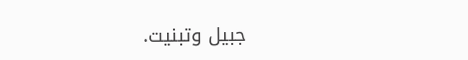جبيل وتبنيت.